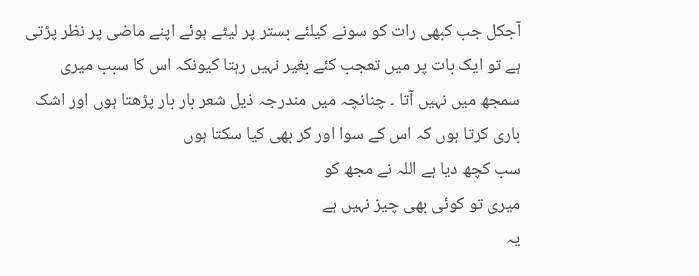آجکل جب کبھی رات کو سونے کیلئے بستر پر لیٹے ہوئے اپنے ماضی پر نظر پڑتی ہے تو ایک بات پر میں تعجب کئے بغیر نہیں رہتا کیونکہ اس کا سبب میری سمجھ میں نہیں آتا ۔ چنانچہ میں مندرجہ ذیل شعر بار بار پڑھتا ہوں اور اشک باری کرتا ہوں کہ اس کے سوا اور کر بھی کیا سکتا ہوں
سب کچھ دیا ہے اللہ نے مجھ کو
میری تو کوئی بھی چیز نہیں ہے
یہ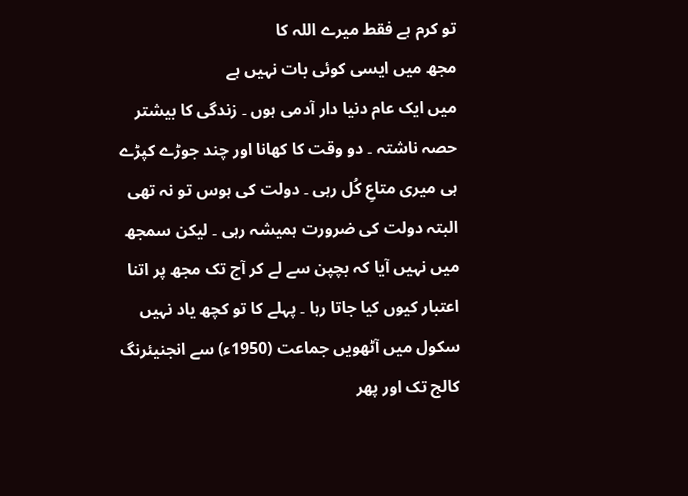تو کرم ہے فقط میرے اللہ کا
مجھ میں ایسی کوئی بات نہیں ہے
میں ایک عام دنیا دار آدمی ہوں ۔ زندگی کا بیشتر حصہ ناشتہ ۔ دو وقت کا کھانا اور چند جوڑے کپڑے ہی میری متاعِ کُل رہی ۔ دولت کی ہوس تو نہ تھی البتہ دولت کی ضرورت ہمیشہ رہی ۔ لیکن سمجھ میں نہیں آیا کہ بچپن سے لے کر آج تک مجھ پر اتنا اعتبار کیوں کیا جاتا رہا ۔ پہلے کا تو کچھ یاد نہیں سکول میں آٹھویں جماعت (1950ء) سے انجنیئرنگ کالج تک اور پھر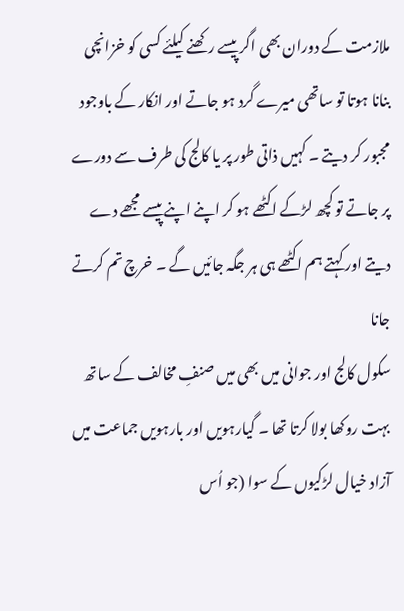ملازمت کے دوران بھی اگر پیسے رکھنے کیلئے کسی کو خزانچی بنانا ہوتا تو ساتھی میرے گرد ہو جاتے اور انکار کے باوجود مجبور کر دیتے ۔ کہیں ذاتی طور پر یا کالج کی طرف سے دورے پر جاتے تو کچھ لڑکے اکٹھے ہو کر اپنے اپنے پیسے مجھے دے دیتے اور کہتے ہم اکٹھے ہی ہر جگہ جائیں گے ۔ خرچ تم کرتے جانا
سکول کالج اور جوانی میں بھی میں صنفِ مخالف کے ساتھ بہت روکھا بولا کرتا تھا ۔ گیارہویں اور بارہویں جماعت میں آزاد خیال لڑکیوں کے سوا (جو اُس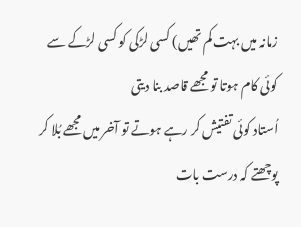زمانہ میں بہت کم تھیں) کسی لڑکی کو کسی لڑکے سے کوئی کام ہوتا تو مجھے قاصد بنا دیتی
اُستاد کوئی تفتیش کر رہے ہوتے تو آخر میں مجھے بُلا کر پوچھتے کہ درست بات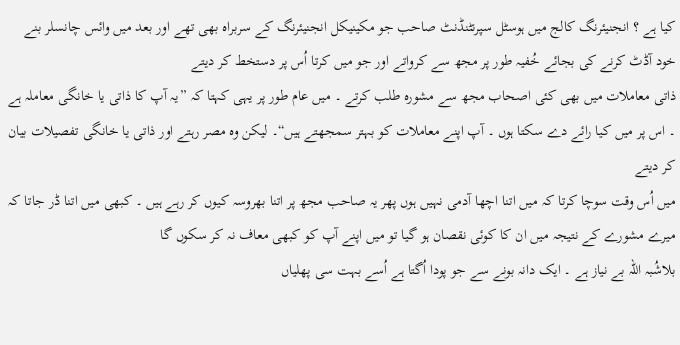کیا ہے ؟ انجنیئرنگ کالج میں ہوسٹل سپرنٹنڈنٹ صاحب جو مکینیکل انجنیئرنگ کے سربراہ بھی تھے اور بعد میں وائس چانسلر بنے خود آڈٹ کرنے کی بجائے خُفیہ طور پر مجھ سے کرواتے اور جو میں کرتا اُس پر دستخط کر دیتے
ذاتی معاملات میں بھی کئی اصحاب مجھ سے مشورہ طلب کرتے ۔ میں عام طور پر یہی کہتا کہ ”یہ آپ کا ذاتی یا خانگی معاملہ ہے ۔ اس پر میں کیا رائے دے سکتا ہوں ۔ آپ اپنے معاملات کو بہتر سمجھتے ہیں“۔ لیکن وہ مصر رہتے اور ذاتی یا خانگی تفصیلات بیان کر دیتے
میں اُس وقت سوچا کرتا کہ میں اتنا اچھا آدمی نہیں ہوں پھر یہ صاحب مجھ پر اتنا بھروسہ کیوں کر رہے ہیں ۔ کبھی میں اتنا ڈر جاتا کہ میرے مشورے کے نتیجہ میں ان کا کوئی نقصان ہو گیا تو میں اپنے آپ کو کبھی معاف نہ کر سکوں گا
بلاشُبہ اللہ بے نیاز ہے ۔ ایک دانہ بونے سے جو پودا اُگتا ہے اُسے بہت سی پھلیاں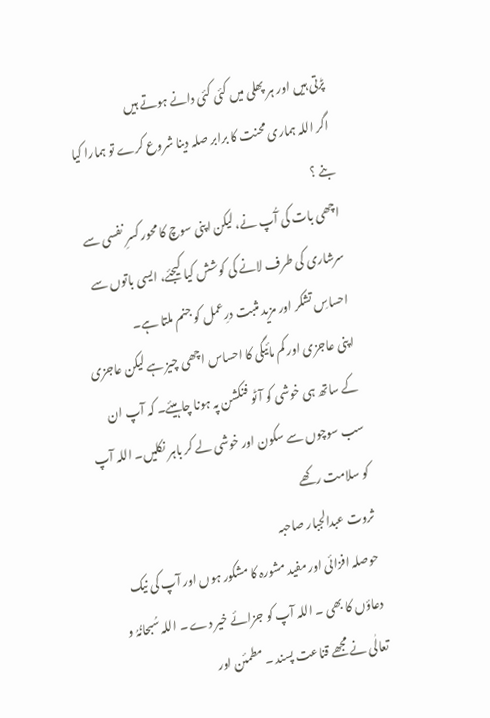پڑتی ہیں اور ہر پھلی میں کئی کئی دانے ہوتے ہیں
اگر اللہ ہماری محنت کا برابر صلہ دینا شروع کرے تو ہمارا کیا بنے ؟
اچھی بات کی آُپ نے، لیکن اپنی سوچ کا محور کسرِ نفسی سے سرشاری کی طرف لانے کی کوشش کیا کیجئے، ایسی باتوں سے احساسِ تشکر اور مزید مثبت درِعمل کو جنم ملتا ہے۔
اپنی عاجزی اور کم مائیگی کا احساس اچھی چیز ہے لیکن عاجزی کے ساتھ ہی خوشی کو آٹو فنکشن پہ ہونا چاہیئے۔ کہ آپ ان سب سوچوں سے سکون اور خوشی لے کر باہر نکلیں۔ اللہ آپ کو سلامت رکھے
ثروت عبدالجبار صاحبہ
حوصلہ افزائی اور مفید مشورہ کا مشکور ہوں اور آپ کی نیک دعاؤں کا بھی ۔ اللہ آپ کو جزائے خیر دے ۔ اللہ سُبحانُہُ و تعالٰی نے مجھے قناعت پسند ۔ مطمئن اور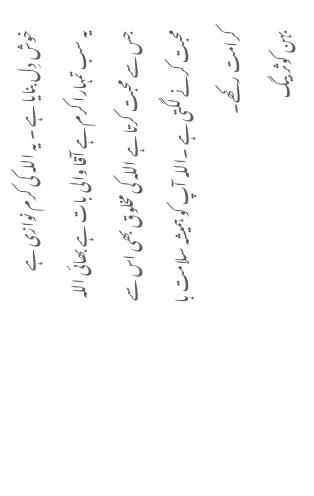خوش دِل بنایا ہے ۔ یہ اللہ کی کرم نوازی ہے
یہ سب تمہارا کرم ہے آقا والی بات ہے بھائی اللہ جس سے محبت کرتا ہے اللہ کی مخلوق بھی اس سے محبت کرنے لگتی ہے ۔اللہ آپ کو ہمیشہ سلامت با کرامت رکھے۔
بہن کوثر بیگ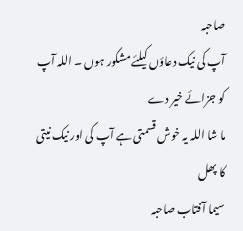صاحبہ
آپ کی نیک دعاؤں کیلئے مشکور ہوں ۔ اللہ آپ کو جزائے خیر دے
ما شا اللہ یہ خوش قسمتی ہے آپ کی اور نیک نیتی کا پھل
سیما آفتاب صاحبہ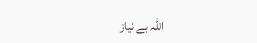اللہ بے نیاز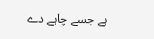ہے جسے چاہے دے